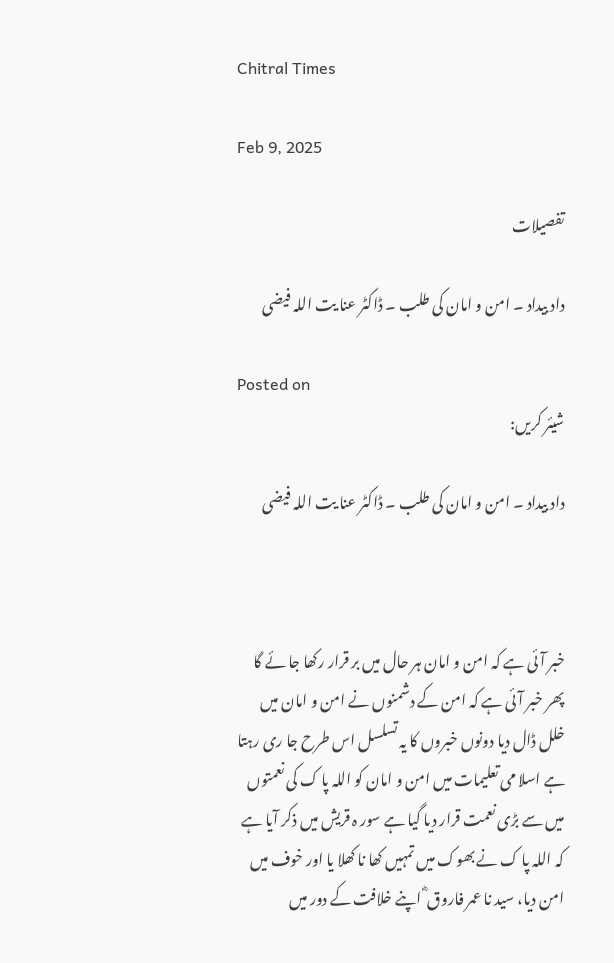Chitral Times

Feb 9, 2025

تفصيلات

داد بیداد ۔ امن و امان کی طلب ۔ ڈاکٹر عنا یت اللہ فیضی

Posted on
شیئر کریں:

داد بیداد ۔ امن و امان کی طلب ۔ ڈاکٹر عنا یت اللہ فیضی



خبر آئی ہے کہ امن و امان ہر حال میں بر قرار رکھا جا ئے گا پھر خبر آئی ہے کہ امن کے دشمنوں نے امن و امان میں خلل ڈال دیا دونوں خبروں کا یہ تسلسل اس طرح جا ری رہتا ہے اسلا می تعلیمات میں امن و امان کو اللہ پا ک کی نعمتوں میں سے بڑی نعمت قرار دیا گیا ہے سور ہ قریش میں ذکر آیا ہے کہ اللہ پا ک نے بھوک میں تمہیں کھا نا کھلا یا اور خوف میں امن دیا، سید نا عمر فاروق ؓ اپنے خلافت کے دور میں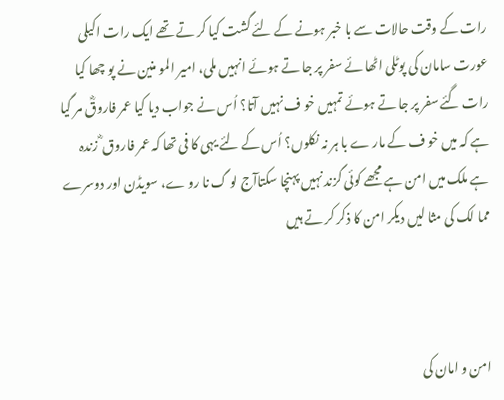رات کے وقت حالات سے با خبر ہونے کے لئے گشت کیا کر تے تھے ایک رات اکیلی عورت سامان کی پوٹلی اٹھا ئے سفر پر جا تے ہوئے انہیں ملی، امیر المو منین نے پو چھا کیا رات گئے سفر پر جا تے ہوئے تمہیں خو ف نہیں آتا؟ اُس نے جواب دیا کیا عمر فاروقؓ مر گیا ہے کہ میں خو ف کے مار ے با ہر نہ نکلوں؟ اُس کے لئے یہی کا فی تھا کہ عمر فاروق ؓ زندہ ہے ملک میں امن ہے مجھے کوئی گزند نہیں پہنچا سکتاآج لو گ نا رو ے، سویڈن اور دوسرے مما لک کی مثا لیں دیکر امن کا ذکر کر تے ہیں



امن و امان کی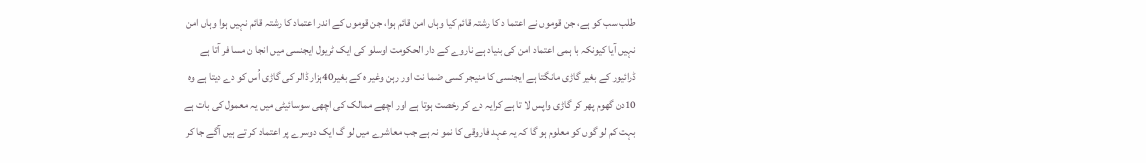طلب سب کو ہے، جن قوموں نے اعتما د کا رشتہ قائم کیا وہاں امن قائم ہوا، جن قوموں کے اندر اعتماد کا رشتہ قائم نہیں ہوا وہاں امن نہیں آیا کیونکہ با ہمی اعتماد امن کی بنیاد ہے ناروے کے دار الحکومت اوسلو کی ایک ٹریول ایجنسی میں انجا ن مسا فر آتا ہے ڈرائیور کے بغیر گاڑی مانگتا ہے ایجنسی کا منیجر کسی ضما نت اور رہن وغیر ہ کے بغیر40ہزار ڈالر کی گاڑی اُس کو دے دیتا ہے وہ 10دن گھوم پھر کر گاڑی واپس لا تا ہے کرایہ دے کر رخصت ہوتا ہے اور اچھے ممالک کی اچھی سوسائیٹی میں یہ معمول کی بات ہے بہت کم لو گوں کو معلوم ہو گا کہ یہ عہد فاروقی کا نمو نہ ہے جب معاشرے میں لو گ ایک دوسرے پر اعتماد کر تے ہیں آگے جا کر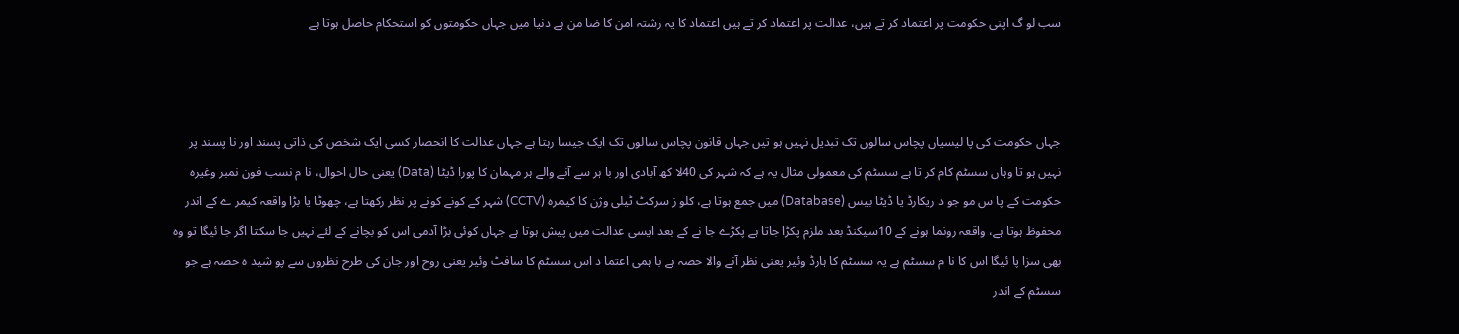سب لو گ اپنی حکومت پر اعتماد کر تے ہیں، عدالت پر اعتماد کر تے ہیں اعتماد کا یہ رشتہ امن کا ضا من ہے دنیا میں جہاں حکومتوں کو استحکام حاصل ہوتا ہے



جہاں حکومت کی پا لیسیاں پچاس سالوں تک تبدیل نہیں ہو تیں جہاں قانون پچاس سالوں تک ایک جیسا رہتا ہے جہاں عدالت کا انحصار کسی ایک شخص کی ذاتی پسند اور نا پسند پر نہیں ہو تا وہاں سسٹم کام کر تا ہے سسٹم کی معمولی مثال یہ ہے کہ شہر کی 40لا کھ آبادی اور با ہر سے آنے والے ہر مہمان کا پورا ڈیٹا (Data) یعنی حال احوال، نا م نسب فون نمبر وغیرہ حکومت کے پا س مو جو د ریکارڈ یا ڈیٹا بیس (Database) میں جمع ہوتا ہے، کلو ز سرکٹ ٹیلی وژن کا کیمرہ (CCTV) شہر کے کونے کونے پر نظر رکھتا ہے، چھوٹا یا بڑا واقعہ کیمر ے کے اندر محفوظ ہوتا ہے، واقعہ رونما ہونے کے 10سیکنڈ بعد ملزم پکڑا جاتا ہے پکڑے جا نے کے بعد ایسی عدالت میں پیش ہوتا ہے جہاں کوئی بڑا آدمی اس کو بچانے کے لئے نہیں جا سکتا اگر جا ئیگا تو وہ بھی سزا پا ئیگا اس کا نا م سسٹم ہے یہ سسٹم کا ہارڈ وئیر یعنی نظر آنے والا حصہ ہے با ہمی اعتما د اس سسٹم کا سافٹ وئیر یعنی روح اور جان کی طرح نظروں سے پو شید ہ حصہ ہے جو سسٹم کے اندر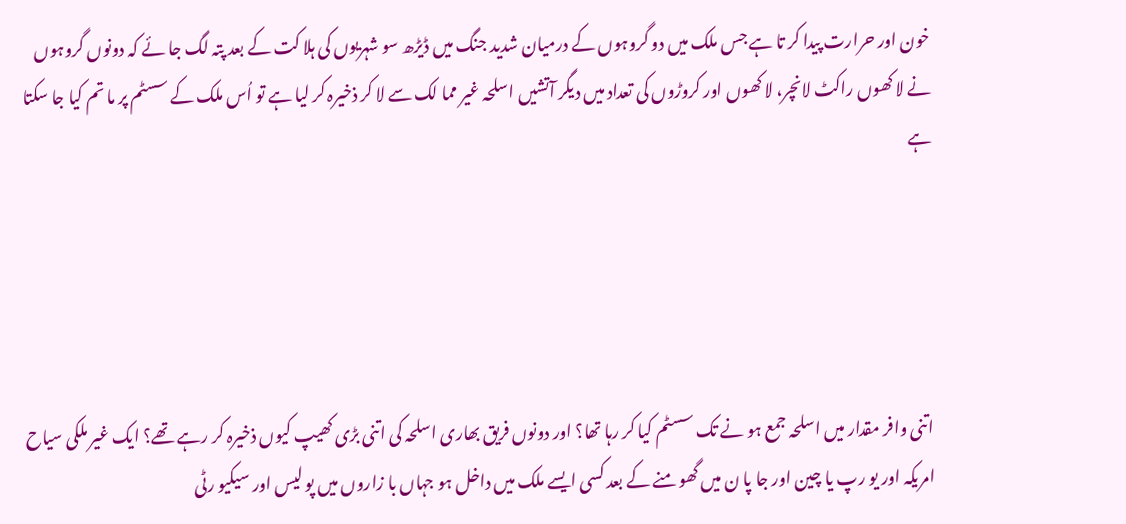خون اور حرارت پیدا کر تا ہے جس ملک میں دو گروہوں کے درمیان شدید جنگ میں ڈیڑھ سو شہریوں کی ہلا کت کے بعد پتہ لگ جا ئے کہ دونوں گروہوں نے لا کھوں راکٹ لانچر، لا کھوں اور کروڑوں کی تعداد میں دیگر آتشیں اسلحہ غیر مما لک سے لا کر ذخیرہ کر لیا ہے تو اُس ملک کے سسٹم پر ما تم کیا جا سکتا ہے





اتنی وافر مقدار میں اسلحہ جمع ہو نے تک سسٹم کیا کر رہا تھا؟ اور دونوں فریق بھاری اسلحہ کی اتنی بڑی کھیپ کیوں ذخیرہ کر رہے تھے؟ ایک غیر ملکی سیاح امریکہ اور یو رپ یا چین اور جا پا ن میں گھو منے کے بعد کسی ایسے ملک میں داخل ہو جہاں با زاروں میں پو لیس اور سیکیو رٹی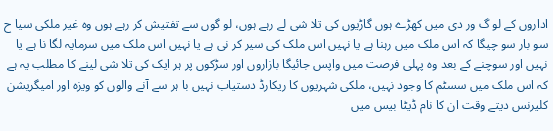اداروں کے لو گ ور دی میں کھڑے ہوں گاڑیوں کی تلا شی لے رہے ہوں، لو گوں سے تفتیش کر رہے ہوں وہ غیر ملکی سیا ح سو بار سو چیگا کہ اس ملک میں رہنا ہے یا نہیں اس ملک کی سیر کر نی ہے یا نہیں اس ملک میں سرمایہ لگا نا ہے یا نہیں اور سوچنے کے بعد وہ پہلی فرصت میں واپس جائیگا بازاروں اور سڑکوں پر ہر ایک کی تلا شی لینے کا مطلب یہ ہے کہ اس ملک میں سسٹم کا وجود نہیں، ملکی شہریوں کا ریکارڈ دستیاب نہیں با ہر سے آنے والوں کو ویزہ اور امیگریشن کلیرنس دیتے وقت ان کا نام ڈیٹا بیس میں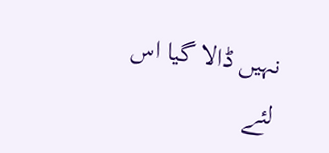نہیں ڈالا گیا اس لئے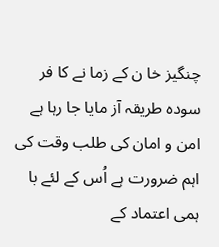چنگیز خا ن کے زما نے کا فر سودہ طریقہ آز مایا جا رہا ہے امن و امان کی طلب وقت کی اہم ضرورت ہے اُس کے لئے با ہمی اعتماد کے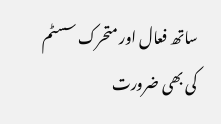ساتھ فعال اور متحرک سسٹم کی بھی ضرورت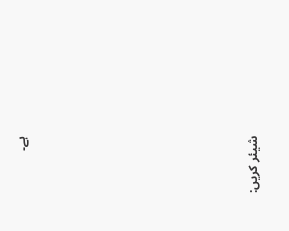ہے۔








شیئر کریں: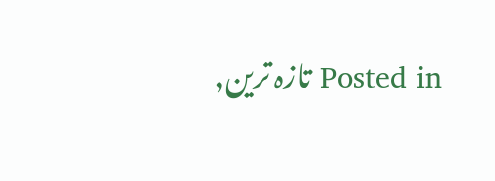Posted in تازہ ترین,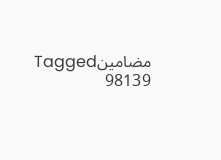مضامینTagged
98139